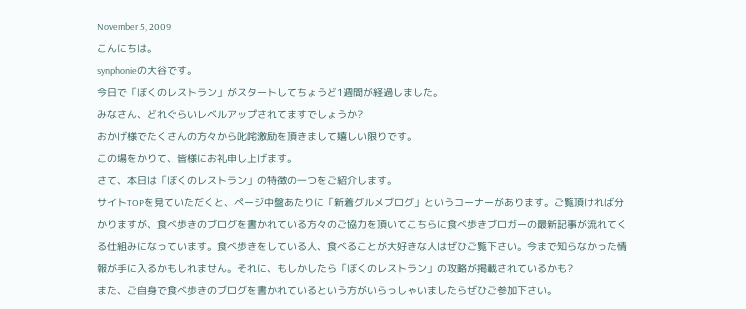November 5, 2009
こんにちは。
synphonieの大谷です。
今日で「ぼくのレストラン」がスタートしてちょうど1週間が経過しました。
みなさん、どれぐらいレベルアップされてますでしょうか?
おかげ様でたくさんの方々から叱咤激励を頂きまして嬉しい限りです。
この場をかりて、皆様にお礼申し上げます。
さて、本日は「ぼくのレストラン」の特徴の一つをご紹介します。
サイトTOPを見ていただくと、ページ中盤あたりに「新着グルメブログ」というコーナーがあります。ご覧頂ければ分かりますが、食べ歩きのブログを書かれている方々のご協力を頂いてこちらに食べ歩きブロガーの最新記事が流れてくる仕組みになっています。食べ歩きをしている人、食べることが大好きな人はぜひご覧下さい。今まで知らなかった情報が手に入るかもしれません。それに、もしかしたら「ぼくのレストラン」の攻略が掲載されているかも?
また、ご自身で食べ歩きのブログを書かれているという方がいらっしゃいましたらぜひご参加下さい。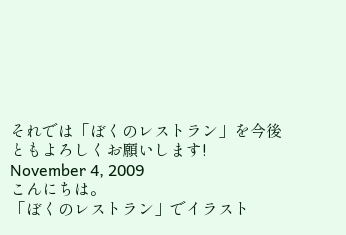それでは「ぼくのレストラン」を今後ともよろしくお願いします!
November 4, 2009
こんにちは。
「ぼくのレストラン」でイラスト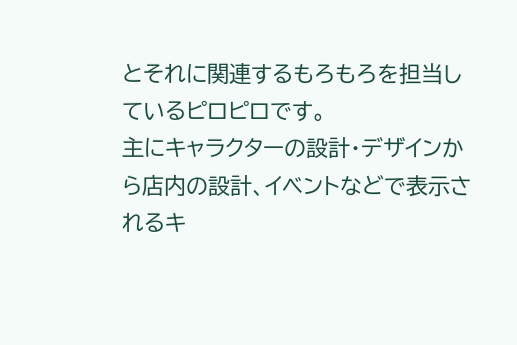とそれに関連するもろもろを担当しているピロピロです。
主にキャラクターの設計・デザインから店内の設計、イベントなどで表示されるキ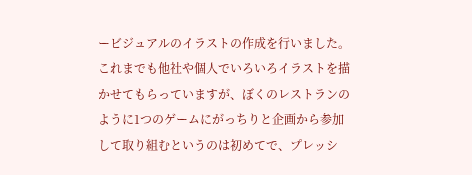ービジュアルのイラストの作成を行いました。
これまでも他社や個人でいろいろイラストを描かせてもらっていますが、ぼくのレストランのように1つのゲームにがっちりと企画から参加して取り組むというのは初めてで、プレッシ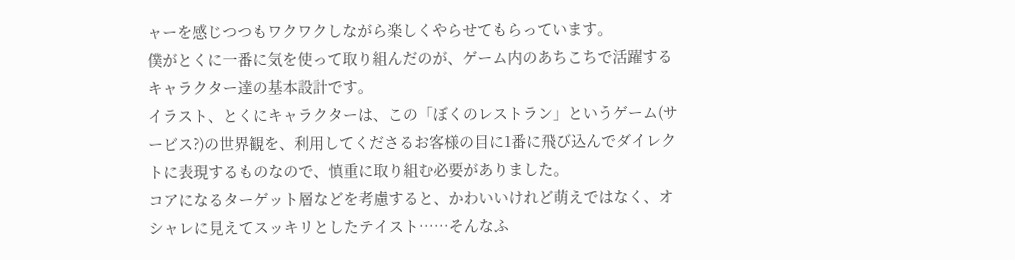ャーを感じつつもワクワクしながら楽しくやらせてもらっています。
僕がとくに一番に気を使って取り組んだのが、ゲーム内のあちこちで活躍するキャラクター達の基本設計です。
イラスト、とくにキャラクターは、この「ぼくのレストラン」というゲーム(サービス?)の世界観を、利用してくださるお客様の目に1番に飛び込んでダイレクトに表現するものなので、慎重に取り組む必要がありました。
コアになるターゲット層などを考慮すると、かわいいけれど萌えではなく、オシャレに見えてスッキリとしたテイスト……そんなふ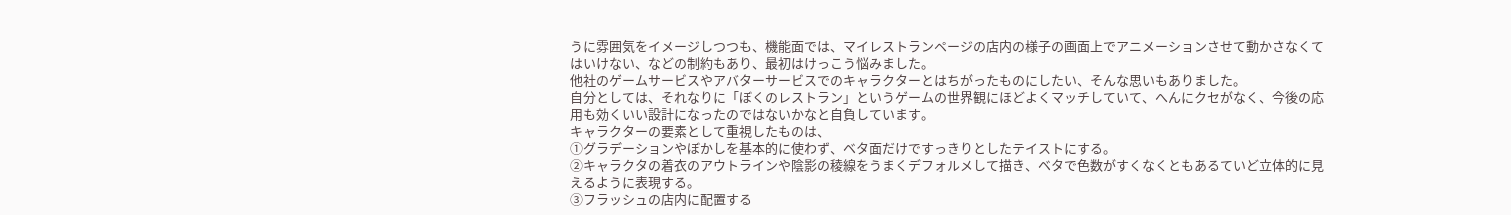うに雰囲気をイメージしつつも、機能面では、マイレストランページの店内の様子の画面上でアニメーションさせて動かさなくてはいけない、などの制約もあり、最初はけっこう悩みました。
他社のゲームサービスやアバターサービスでのキャラクターとはちがったものにしたい、そんな思いもありました。
自分としては、それなりに「ぼくのレストラン」というゲームの世界観にほどよくマッチしていて、へんにクセがなく、今後の応用も効くいい設計になったのではないかなと自負しています。
キャラクターの要素として重視したものは、
①グラデーションやぼかしを基本的に使わず、ベタ面だけですっきりとしたテイストにする。
②キャラクタの着衣のアウトラインや陰影の稜線をうまくデフォルメして描き、ベタで色数がすくなくともあるていど立体的に見えるように表現する。
③フラッシュの店内に配置する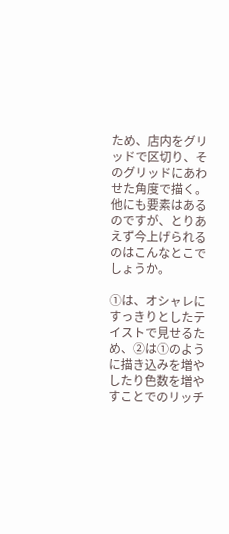ため、店内をグリッドで区切り、そのグリッドにあわせた角度で描く。
他にも要素はあるのですが、とりあえず今上げられるのはこんなとこでしょうか。

①は、オシャレにすっきりとしたテイストで見せるため、②は①のように描き込みを増やしたり色数を増やすことでのリッチ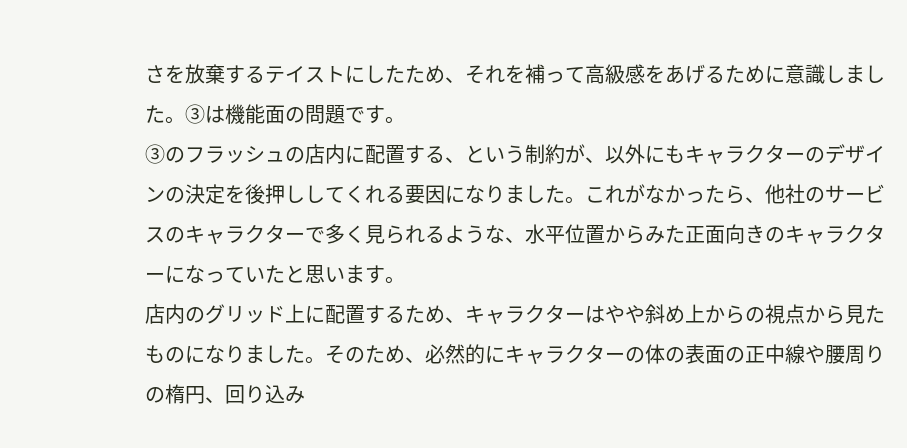さを放棄するテイストにしたため、それを補って高級感をあげるために意識しました。③は機能面の問題です。
③のフラッシュの店内に配置する、という制約が、以外にもキャラクターのデザインの決定を後押ししてくれる要因になりました。これがなかったら、他社のサービスのキャラクターで多く見られるような、水平位置からみた正面向きのキャラクターになっていたと思います。
店内のグリッド上に配置するため、キャラクターはやや斜め上からの視点から見たものになりました。そのため、必然的にキャラクターの体の表面の正中線や腰周りの楕円、回り込み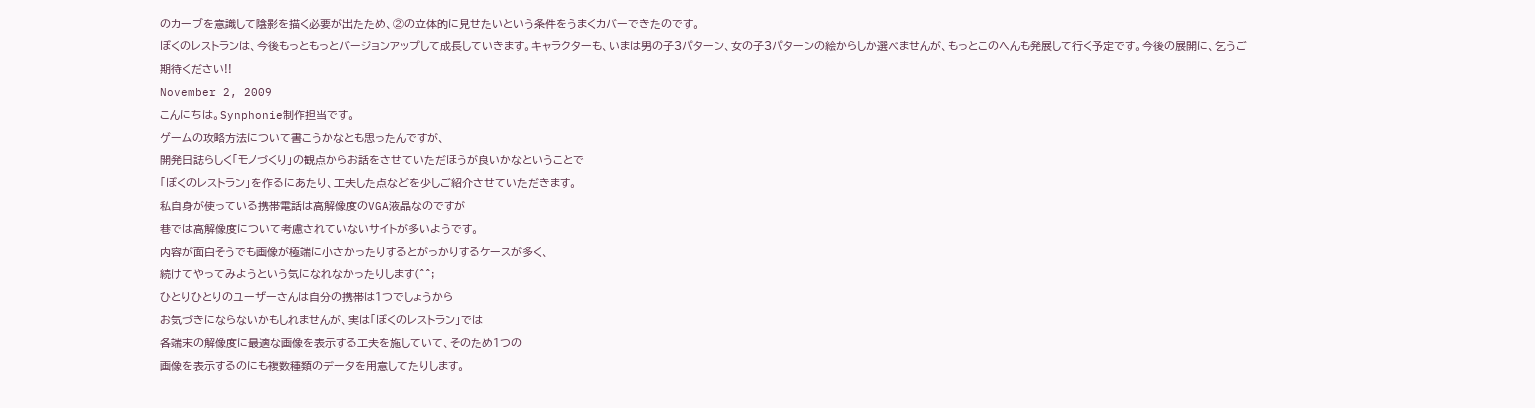のカーブを意識して陰影を描く必要が出たため、②の立体的に見せたいという条件をうまくカバーできたのです。
ぼくのレストランは、今後もっともっとバージョンアップして成長していきます。キャラクターも、いまは男の子3パターン、女の子3パターンの絵からしか選べませんが、もっとこのへんも発展して行く予定です。今後の展開に、乞うご期待ください!!
November 2, 2009
こんにちは。Synphonie制作担当です。
ゲームの攻略方法について書こうかなとも思ったんですが、
開発日誌らしく「モノづくり」の観点からお話をさせていただほうが良いかなということで
「ぼくのレストラン」を作るにあたり、工夫した点などを少しご紹介させていただきます。
私自身が使っている携帯電話は高解像度のVGA液晶なのですが
巷では高解像度について考慮されていないサイトが多いようです。
内容が面白そうでも画像が極端に小さかったりするとがっかりするケースが多く、
続けてやってみようという気になれなかったりします(^^;
ひとりひとりのユーザーさんは自分の携帯は1つでしょうから
お気づきにならないかもしれませんが、実は「ぼくのレストラン」では
各端末の解像度に最適な画像を表示する工夫を施していて、そのため1つの
画像を表示するのにも複数種類のデータを用意してたりします。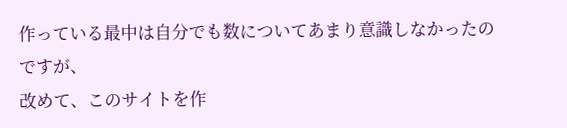作っている最中は自分でも数についてあまり意識しなかったのですが、
改めて、このサイトを作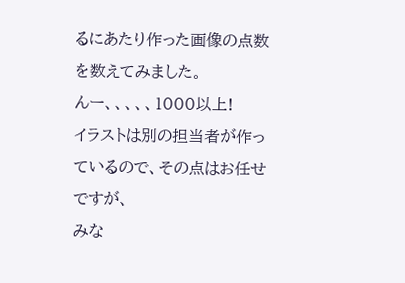るにあたり作った画像の点数を数えてみました。
んー、、、、、1000以上!
イラストは別の担当者が作っているので、その点はお任せですが、
みな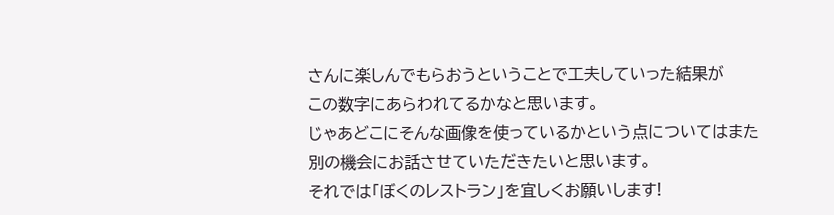さんに楽しんでもらおうということで工夫していった結果が
この数字にあらわれてるかなと思います。
じゃあどこにそんな画像を使っているかという点についてはまた
別の機会にお話させていただきたいと思います。
それでは「ぼくのレストラン」を宜しくお願いします!